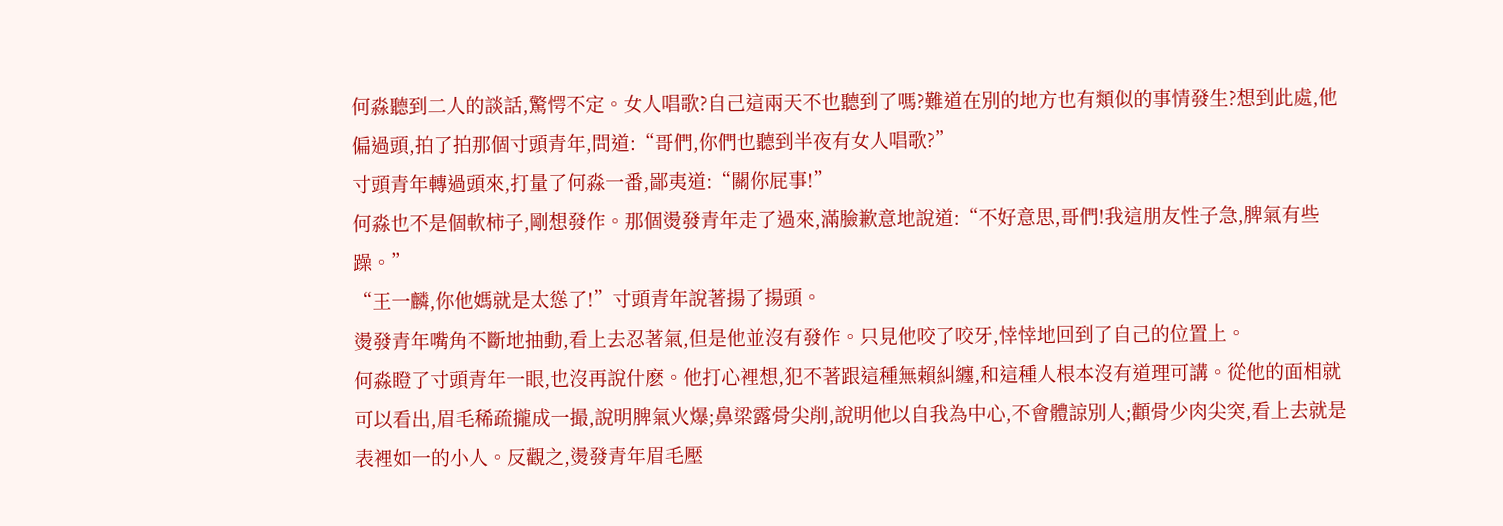何淼聽到二人的談話,驚愕不定。女人唱歌?自己這兩天不也聽到了嗎?難道在別的地方也有類似的事情發生?想到此處,他偏過頭,拍了拍那個寸頭青年,問道:“哥們,你們也聽到半夜有女人唱歌?”
寸頭青年轉過頭來,打量了何淼一番,鄙夷道:“關你屁事!”
何淼也不是個軟柿子,剛想發作。那個燙發青年走了過來,滿臉歉意地說道:“不好意思,哥們!我這朋友性子急,脾氣有些躁。”
“王一麟,你他媽就是太慫了!”寸頭青年說著揚了揚頭。
燙發青年嘴角不斷地抽動,看上去忍著氣,但是他並沒有發作。只見他咬了咬牙,悻悻地回到了自己的位置上。
何淼瞪了寸頭青年一眼,也沒再說什麽。他打心裡想,犯不著跟這種無賴糾纏,和這種人根本沒有道理可講。從他的面相就可以看出,眉毛稀疏攏成一撮,說明脾氣火爆;鼻梁露骨尖削,說明他以自我為中心,不會體諒別人;顴骨少肉尖突,看上去就是表裡如一的小人。反觀之,燙發青年眉毛壓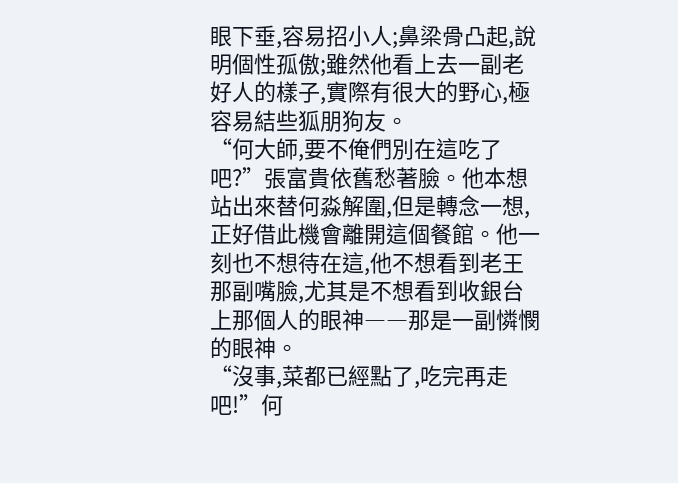眼下垂,容易招小人;鼻梁骨凸起,說明個性孤傲;雖然他看上去一副老好人的樣子,實際有很大的野心,極容易結些狐朋狗友。
“何大師,要不俺們別在這吃了吧?”張富貴依舊愁著臉。他本想站出來替何淼解圍,但是轉念一想,正好借此機會離開這個餐館。他一刻也不想待在這,他不想看到老王那副嘴臉,尤其是不想看到收銀台上那個人的眼神――那是一副憐憫的眼神。
“沒事,菜都已經點了,吃完再走吧!”何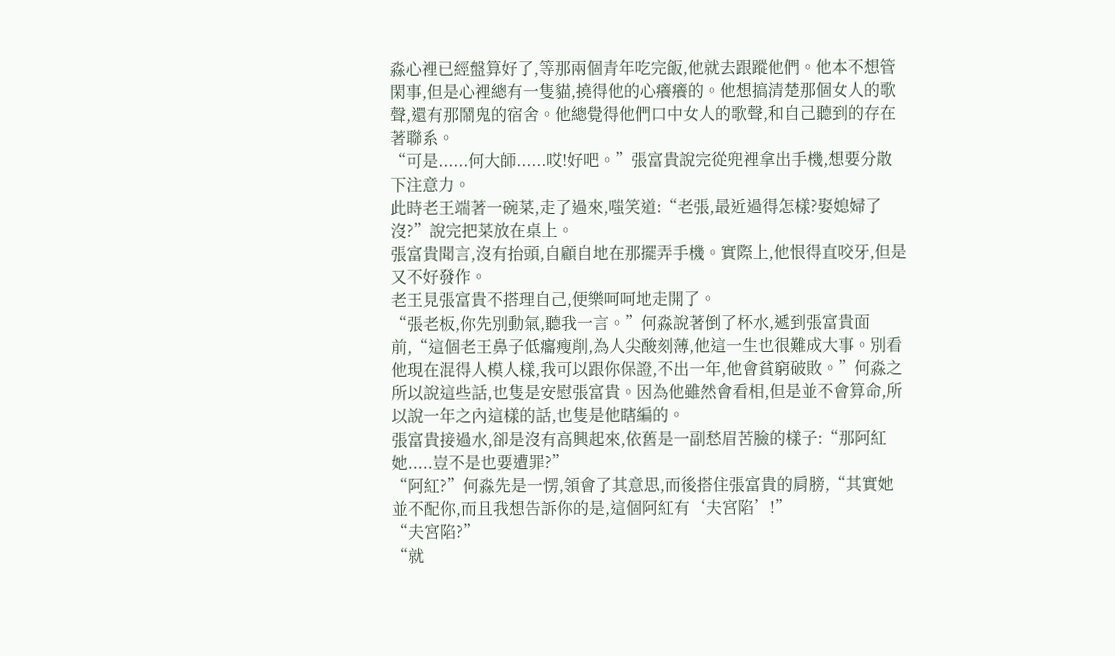淼心裡已經盤算好了,等那兩個青年吃完飯,他就去跟蹤他們。他本不想管閑事,但是心裡總有一隻貓,撓得他的心癢癢的。他想搞清楚那個女人的歌聲,還有那鬧鬼的宿舍。他總覺得他們口中女人的歌聲,和自己聽到的存在著聯系。
“可是......何大師......哎!好吧。”張富貴說完從兜裡拿出手機,想要分散下注意力。
此時老王端著一碗菜,走了過來,嗤笑道:“老張,最近過得怎樣?娶媳婦了沒?”說完把菜放在桌上。
張富貴聞言,沒有抬頭,自顧自地在那擺弄手機。實際上,他恨得直咬牙,但是又不好發作。
老王見張富貴不搭理自己,便樂呵呵地走開了。
“張老板,你先別動氣,聽我一言。”何淼說著倒了杯水,遞到張富貴面前,“這個老王鼻子低癟瘦削,為人尖酸刻薄,他這一生也很難成大事。別看他現在混得人模人樣,我可以跟你保證,不出一年,他會貧窮破敗。”何淼之所以說這些話,也隻是安慰張富貴。因為他雖然會看相,但是並不會算命,所以說一年之內這樣的話,也隻是他瞎編的。
張富貴接過水,卻是沒有高興起來,依舊是一副愁眉苦臉的樣子:“那阿紅她.....豈不是也要遭罪?”
“阿紅?”何淼先是一愣,領會了其意思,而後搭住張富貴的肩膀,“其實她並不配你,而且我想告訴你的是,這個阿紅有‘夫宮陷’!”
“夫宮陷?”
“就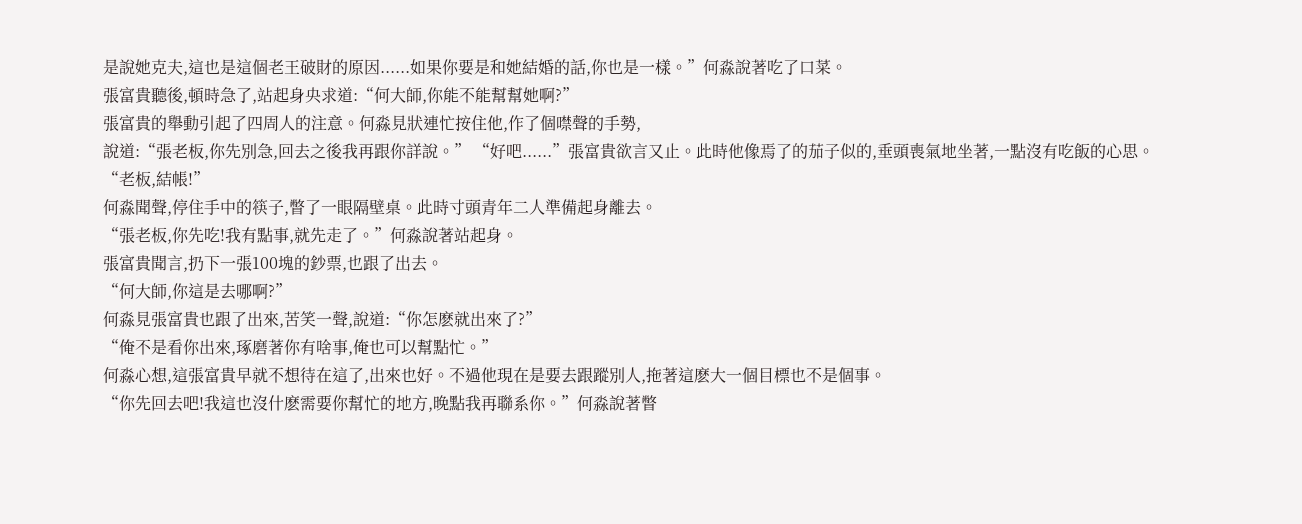是說她克夫,這也是這個老王破財的原因......如果你要是和她結婚的話,你也是一樣。”何淼說著吃了口菜。
張富貴聽後,頓時急了,站起身央求道:“何大師,你能不能幫幫她啊?”
張富貴的舉動引起了四周人的注意。何淼見狀連忙按住他,作了個噤聲的手勢,
說道:“張老板,你先別急,回去之後我再跟你詳說。” “好吧......”張富貴欲言又止。此時他像焉了的茄子似的,垂頭喪氣地坐著,一點沒有吃飯的心思。
“老板,結帳!”
何淼聞聲,停住手中的筷子,瞥了一眼隔壁桌。此時寸頭青年二人準備起身離去。
“張老板,你先吃!我有點事,就先走了。”何淼說著站起身。
張富貴聞言,扔下一張100塊的鈔票,也跟了出去。
“何大師,你這是去哪啊?”
何淼見張富貴也跟了出來,苦笑一聲,說道:“你怎麽就出來了?”
“俺不是看你出來,琢磨著你有啥事,俺也可以幫點忙。”
何淼心想,這張富貴早就不想待在這了,出來也好。不過他現在是要去跟蹤別人,拖著這麽大一個目標也不是個事。
“你先回去吧!我這也沒什麽需要你幫忙的地方,晚點我再聯系你。”何淼說著瞥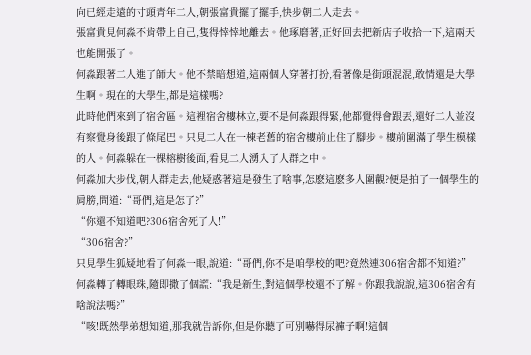向已經走遠的寸頭青年二人,朝張富貴擺了擺手,快步朝二人走去。
張富貴見何淼不肯帶上自己,隻得悻悻地離去。他琢磨著,正好回去把新店子收拾一下,這兩天也能開張了。
何淼跟著二人進了師大。他不禁暗想道,這兩個人穿著打扮,看著像是街頭混混,敢情還是大學生啊。現在的大學生,都是這樣嗎?
此時他們來到了宿舍區。這裡宿舍樓林立,要不是何淼跟得緊,他都覺得會跟丟,還好二人並沒有察覺身後跟了條尾巴。只見二人在一棟老舊的宿舍樓前止住了腳步。樓前圍滿了學生模樣的人。何淼躲在一棵榕樹後面,看見二人湧入了人群之中。
何淼加大步伐,朝人群走去,他疑惑著這是發生了啥事,怎麽這麽多人圍觀?便是拍了一個學生的肩膀,問道:“哥們,這是怎了?”
“你還不知道吧?306宿舍死了人!”
“306宿舍?”
只見學生狐疑地看了何淼一眼,說道:“哥們,你不是咱學校的吧?竟然連306宿舍都不知道?”
何淼轉了轉眼珠,隨即撒了個謊:“我是新生,對這個學校還不了解。你跟我說說,這306宿舍有啥說法嗎?”
“咳!既然學弟想知道,那我就告訴你,但是你聽了可別嚇得尿褲子啊!這個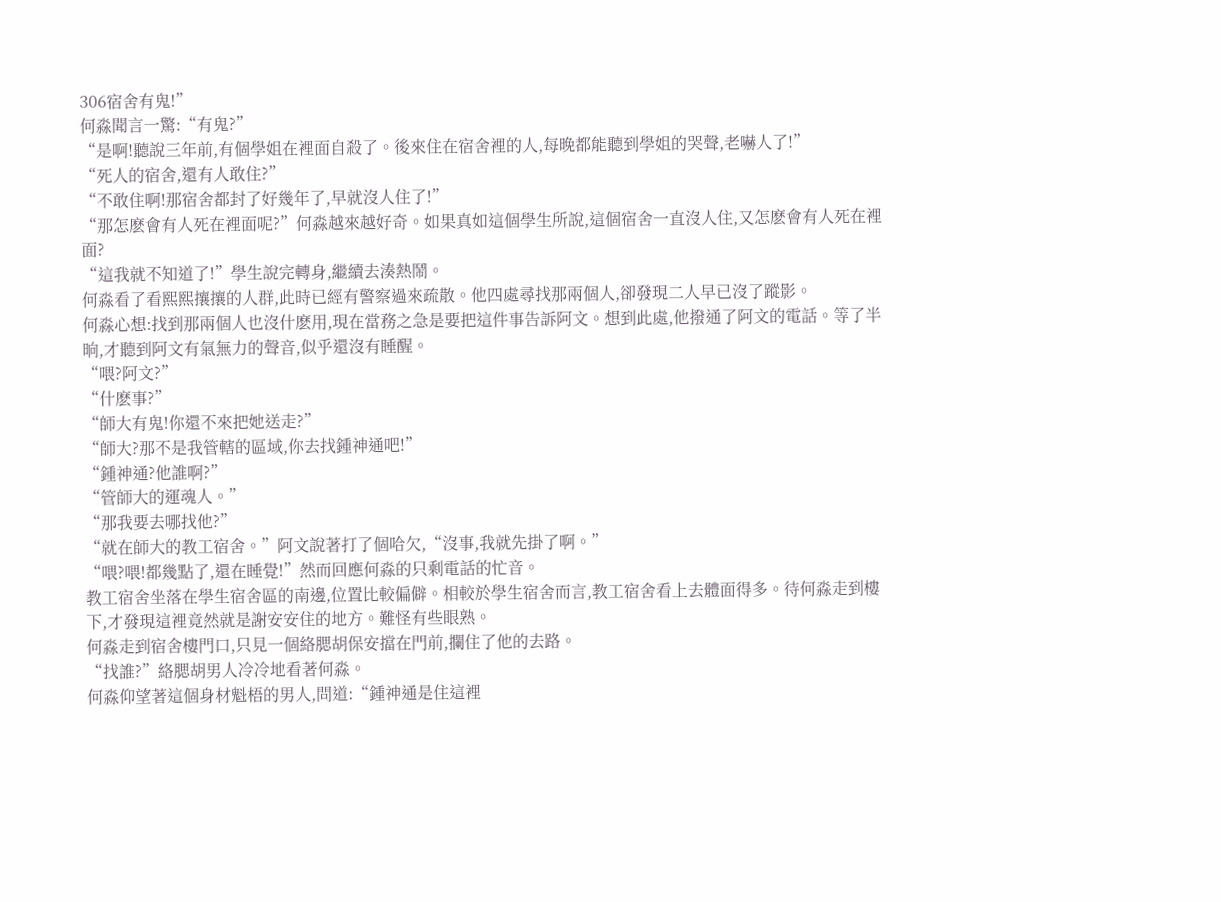306宿舍有鬼!”
何淼聞言一驚:“有鬼?”
“是啊!聽說三年前,有個學姐在裡面自殺了。後來住在宿舍裡的人,每晚都能聽到學姐的哭聲,老嚇人了!”
“死人的宿舍,還有人敢住?”
“不敢住啊!那宿舍都封了好幾年了,早就沒人住了!”
“那怎麽會有人死在裡面呢?”何淼越來越好奇。如果真如這個學生所說,這個宿舍一直沒人住,又怎麽會有人死在裡面?
“這我就不知道了!”學生說完轉身,繼續去湊熱鬧。
何淼看了看熙熙攘攘的人群,此時已經有警察過來疏散。他四處尋找那兩個人,卻發現二人早已沒了蹤影。
何淼心想:找到那兩個人也沒什麽用,現在當務之急是要把這件事告訴阿文。想到此處,他撥通了阿文的電話。等了半晌,才聽到阿文有氣無力的聲音,似乎還沒有睡醒。
“喂?阿文?”
“什麽事?”
“師大有鬼!你還不來把她送走?”
“師大?那不是我管轄的區域,你去找鍾神通吧!”
“鍾神通?他誰啊?”
“管師大的運魂人。”
“那我要去哪找他?”
“就在師大的教工宿舍。”阿文說著打了個哈欠,“沒事,我就先掛了啊。”
“喂?喂!都幾點了,還在睡覺!”然而回應何淼的只剩電話的忙音。
教工宿舍坐落在學生宿舍區的南邊,位置比較偏僻。相較於學生宿舍而言,教工宿舍看上去體面得多。待何淼走到樓下,才發現這裡竟然就是謝安安住的地方。難怪有些眼熟。
何淼走到宿舍樓門口,只見一個絡腮胡保安擋在門前,攔住了他的去路。
“找誰?”絡腮胡男人冷冷地看著何淼。
何淼仰望著這個身材魁梧的男人,問道:“鍾神通是住這裡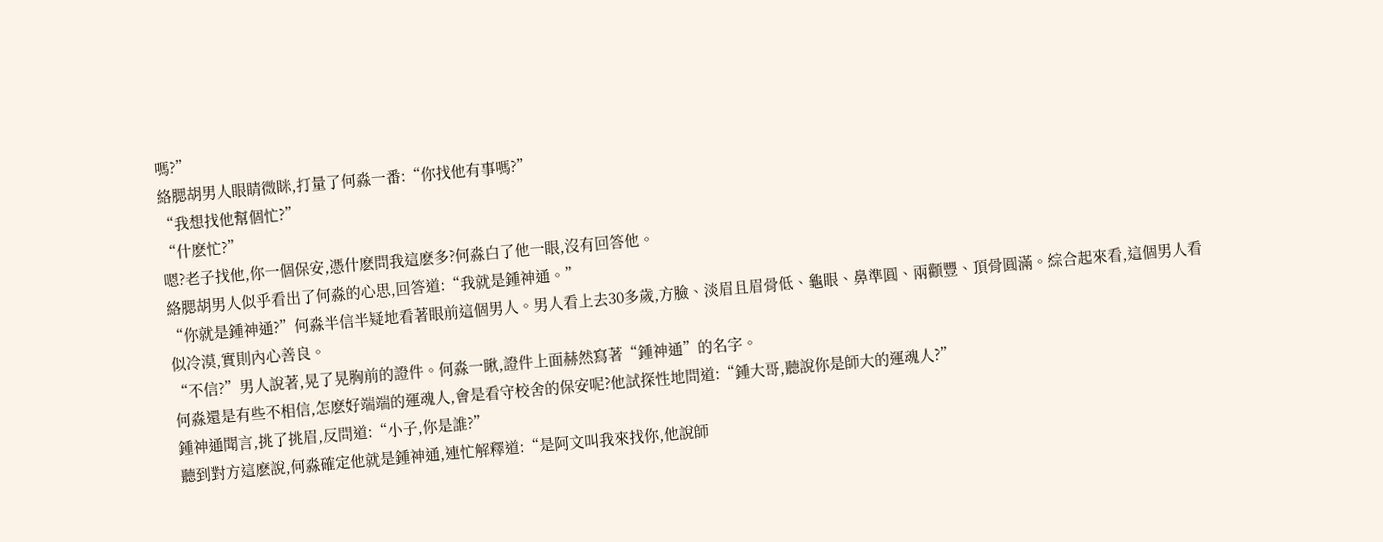嗎?”
絡腮胡男人眼睛微眯,打量了何淼一番:“你找他有事嗎?”
“我想找他幫個忙?”
“什麽忙?”
嗯?老子找他,你一個保安,憑什麽問我這麽多?何淼白了他一眼,沒有回答他。
絡腮胡男人似乎看出了何淼的心思,回答道:“我就是鍾神通。”
“你就是鍾神通?”何淼半信半疑地看著眼前這個男人。男人看上去30多歲,方臉、淡眉且眉骨低、龜眼、鼻準圓、兩顴豐、頂骨圓滿。綜合起來看,這個男人看似冷漠,實則內心善良。
“不信?”男人說著,晃了晃胸前的證件。何淼一瞅,證件上面赫然寫著“鍾神通”的名字。
何淼還是有些不相信,怎麽好端端的運魂人,會是看守校舍的保安呢?他試探性地問道:“鍾大哥,聽說你是師大的運魂人?”
鍾神通聞言,挑了挑眉,反問道:“小子,你是誰?”
聽到對方這麽說,何淼確定他就是鍾神通,連忙解釋道:“是阿文叫我來找你,他說師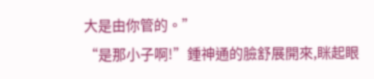大是由你管的。”
“是那小子啊!”鍾神通的臉舒展開來,眯起眼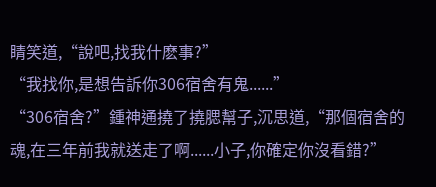睛笑道,“說吧,找我什麽事?”
“我找你,是想告訴你306宿舍有鬼......”
“306宿舍?”鍾神通撓了撓腮幫子,沉思道,“那個宿舍的魂,在三年前我就送走了啊......小子,你確定你沒看錯?”